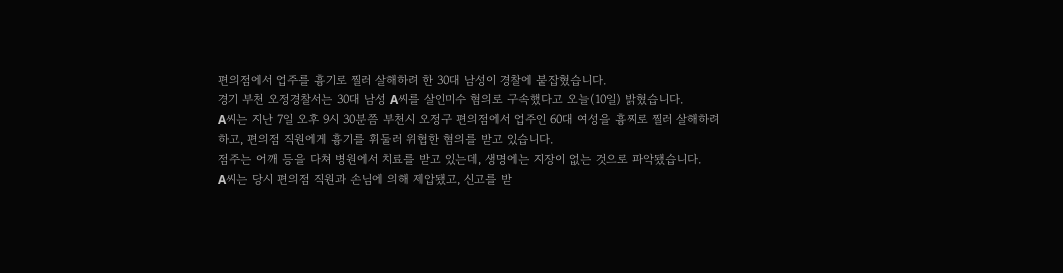편의점에서 업주를 흉기로 찔러 살해하려 한 30대 남성이 경찰에 붙잡혔습니다.
경기 부천 오정경찰서는 30대 남성 A씨를 살인미수 혐의로 구속했다고 오늘(10일) 밝혔습니다.
A씨는 지난 7일 오후 9시 30분쯤 부천시 오정구 편의점에서 업주인 60대 여성을 흉찌로 찔러 살해하려 하고, 편의점 직원에게 흉기를 휘둘러 위협한 혐의를 받고 있습니다.
점주는 어깨 등을 다쳐 병원에서 치료를 받고 있는데, 생명에는 지장이 없는 것으로 파악됐습니다.
A씨는 당시 편의점 직원과 손님에 의해 제압됐고, 신고를 받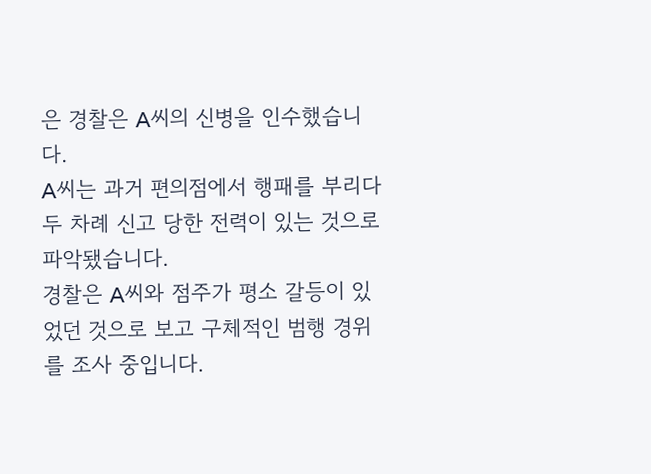은 경찰은 A씨의 신병을 인수했습니다.
A씨는 과거 편의점에서 행패를 부리다 두 차례 신고 당한 전력이 있는 것으로 파악됐습니다.
경찰은 A씨와 점주가 평소 갈등이 있었던 것으로 보고 구체적인 범행 경위를 조사 중입니다.